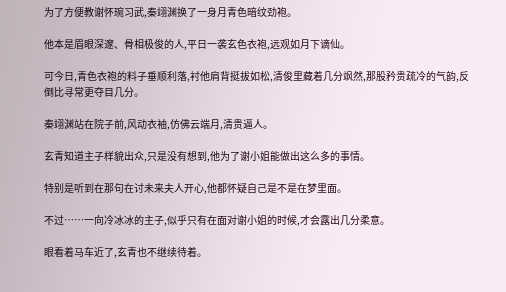为了方便教谢怀琬习武,秦翊渊换了一身月青色暗纹劲袍。

他本是眉眼深邃、骨相极俊的人,平日一袭玄色衣袍,远观如月下谪仙。

可今日,青色衣袍的料子垂顺利落,衬他肩背挺拔如松,清俊里藏着几分飒然,那股矜贵疏冷的气韵,反倒比寻常更夺目几分。

秦翊渊站在院子前,风动衣袖,仿佛云端月,清贵逼人。

玄青知道主子样貌出众,只是没有想到,他为了谢小姐能做出这么多的事情。

特别是听到在那句在讨未来夫人开心,他都怀疑自己是不是在梦里面。

不过……一向冷冰冰的主子,似乎只有在面对谢小姐的时候,才会露出几分柔意。

眼看着马车近了,玄青也不继续待着。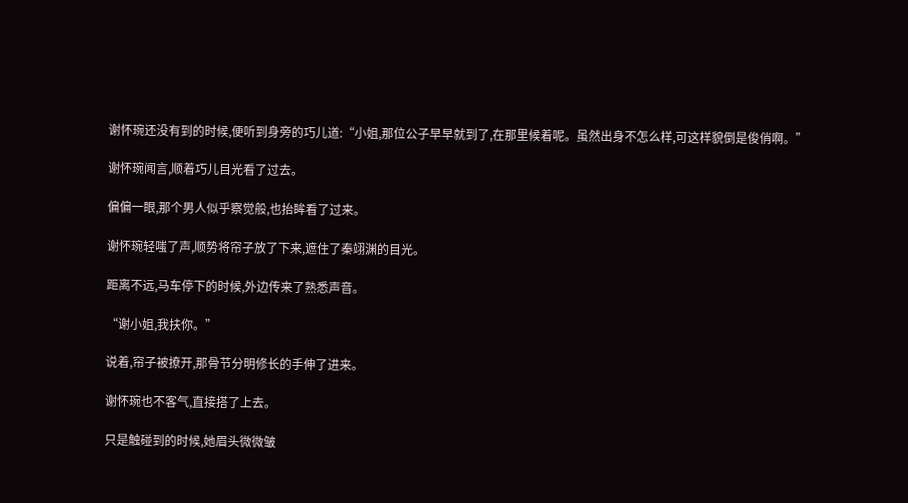谢怀琬还没有到的时候,便听到身旁的巧儿道:“小姐,那位公子早早就到了,在那里候着呢。虽然出身不怎么样,可这样貌倒是俊俏啊。”

谢怀琬闻言,顺着巧儿目光看了过去。

偏偏一眼,那个男人似乎察觉般,也抬眸看了过来。

谢怀琬轻嗤了声,顺势将帘子放了下来,遮住了秦翊渊的目光。

距离不远,马车停下的时候,外边传来了熟悉声音。

“谢小姐,我扶你。”

说着,帘子被撩开,那骨节分明修长的手伸了进来。

谢怀琬也不客气,直接搭了上去。

只是触碰到的时候,她眉头微微皱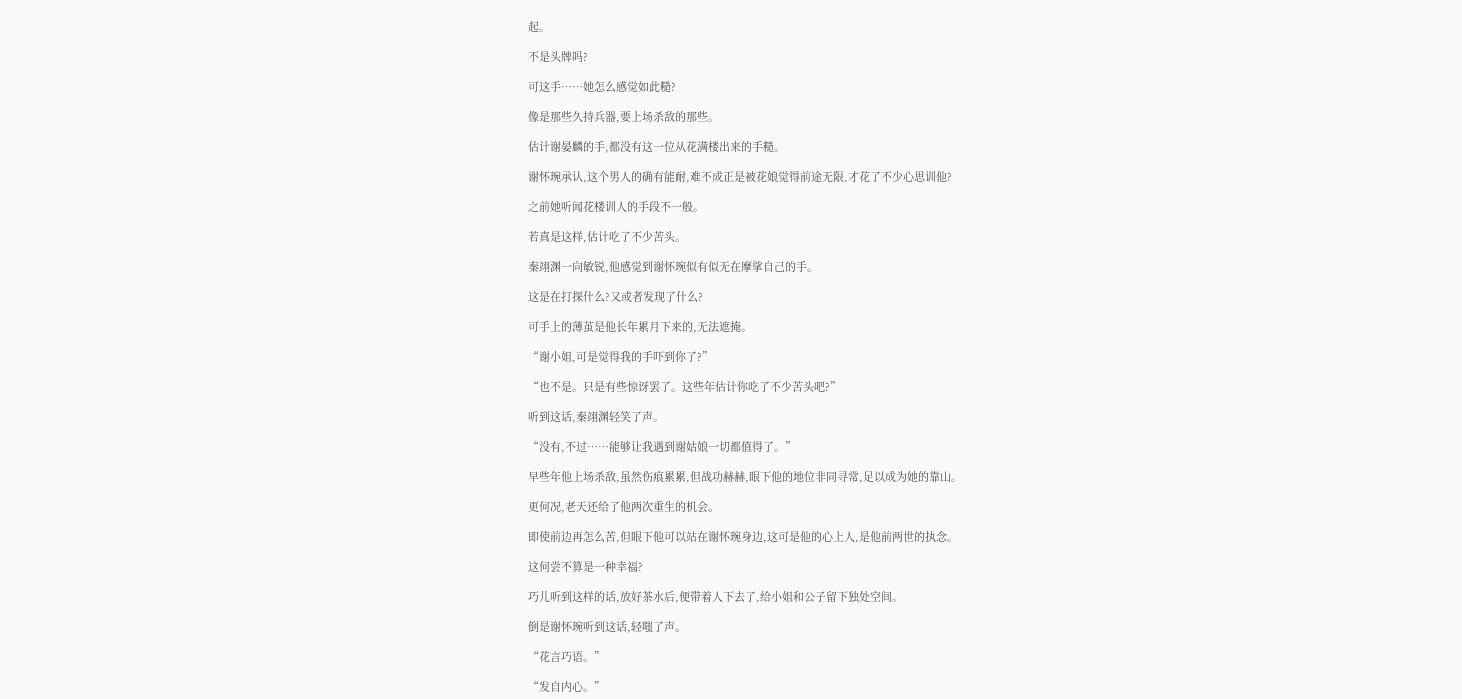起。

不是头牌吗?

可这手……她怎么感觉如此糙?

像是那些久持兵器,要上场杀敌的那些。

估计谢晏麟的手,都没有这一位从花满楼出来的手糙。

谢怀琬承认,这个男人的确有能耐,难不成正是被花娘觉得前途无限,才花了不少心思训他?

之前她听闻花楼训人的手段不一般。

若真是这样,估计吃了不少苦头。

秦翊渊一向敏锐,他感觉到谢怀琬似有似无在摩挲自己的手。

这是在打探什么?又或者发现了什么?

可手上的薄茧是他长年累月下来的,无法遮掩。

“谢小姐,可是觉得我的手吓到你了?”

“也不是。只是有些惊讶罢了。这些年估计你吃了不少苦头吧?”

听到这话,秦翊渊轻笑了声。

“没有,不过……能够让我遇到谢姑娘一切都值得了。”

早些年他上场杀敌,虽然伤痕累累,但战功赫赫,眼下他的地位非同寻常,足以成为她的靠山。

更何况,老天还给了他两次重生的机会。

即使前边再怎么苦,但眼下他可以站在谢怀琬身边,这可是他的心上人,是他前两世的执念。

这何尝不算是一种幸福?

巧儿听到这样的话,放好茶水后,便带着人下去了,给小姐和公子留下独处空间。

倒是谢怀琬听到这话,轻嗤了声。

“花言巧语。”

“发自内心。”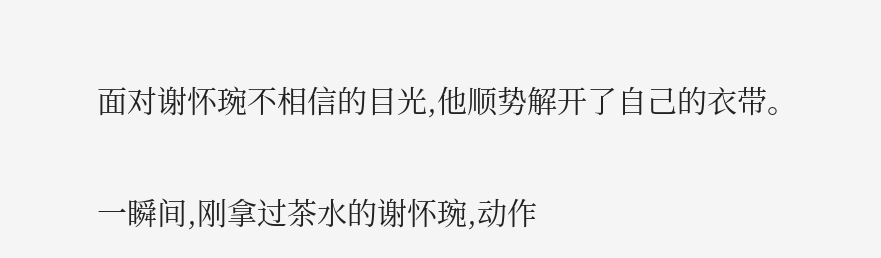面对谢怀琬不相信的目光,他顺势解开了自己的衣带。

一瞬间,刚拿过茶水的谢怀琬,动作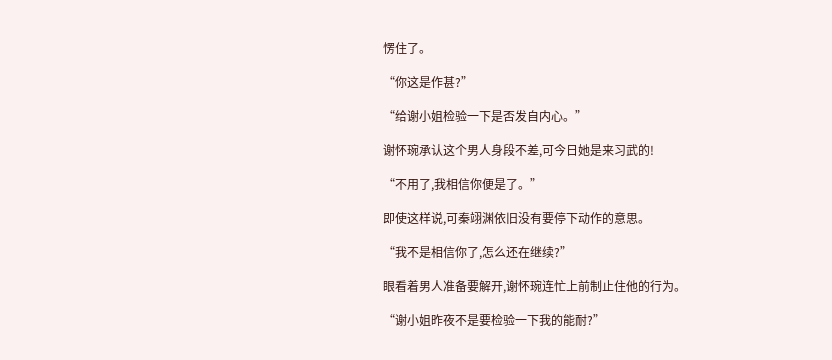愣住了。

“你这是作甚?”

“给谢小姐检验一下是否发自内心。”

谢怀琬承认这个男人身段不差,可今日她是来习武的!

“不用了,我相信你便是了。”

即使这样说,可秦翊渊依旧没有要停下动作的意思。

“我不是相信你了,怎么还在继续?”

眼看着男人准备要解开,谢怀琬连忙上前制止住他的行为。

“谢小姐昨夜不是要检验一下我的能耐?”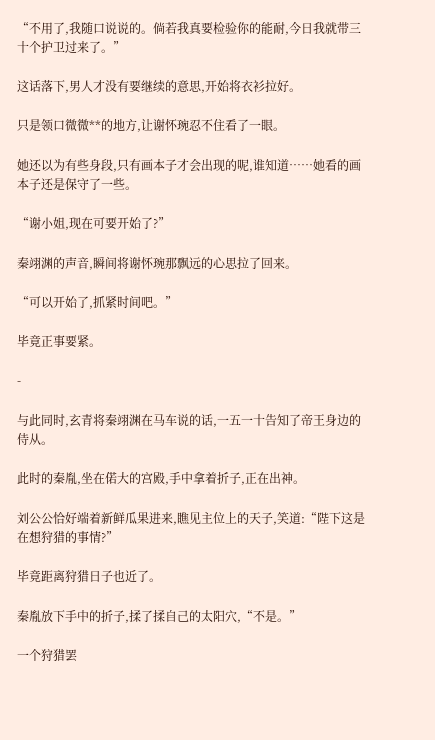“不用了,我随口说说的。倘若我真要检验你的能耐,今日我就带三十个护卫过来了。”

这话落下,男人才没有要继续的意思,开始将衣衫拉好。

只是领口微微**的地方,让谢怀琬忍不住看了一眼。

她还以为有些身段,只有画本子才会出现的呢,谁知道……她看的画本子还是保守了一些。

“谢小姐,现在可要开始了?”

秦翊渊的声音,瞬间将谢怀琬那飘远的心思拉了回来。

“可以开始了,抓紧时间吧。”

毕竟正事要紧。

-

与此同时,玄青将秦翊渊在马车说的话,一五一十告知了帝王身边的侍从。

此时的秦胤,坐在偌大的宫殿,手中拿着折子,正在出神。

刘公公恰好端着新鲜瓜果进来,瞧见主位上的天子,笑道:“陛下这是在想狩猎的事情?”

毕竟距离狩猎日子也近了。

秦胤放下手中的折子,揉了揉自己的太阳穴,“不是。”

一个狩猎罢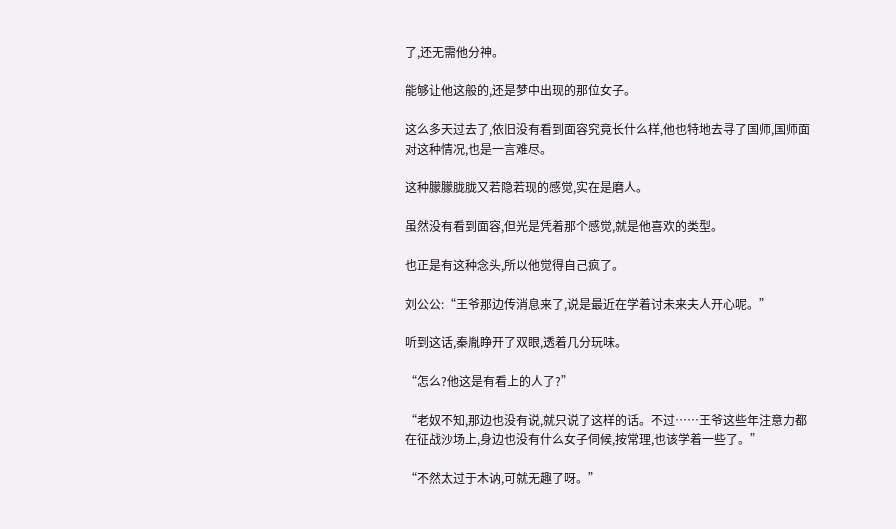了,还无需他分神。

能够让他这般的,还是梦中出现的那位女子。

这么多天过去了,依旧没有看到面容究竟长什么样,他也特地去寻了国师,国师面对这种情况,也是一言难尽。

这种朦朦胧胧又若隐若现的感觉,实在是磨人。

虽然没有看到面容,但光是凭着那个感觉,就是他喜欢的类型。

也正是有这种念头,所以他觉得自己疯了。

刘公公:“王爷那边传消息来了,说是最近在学着讨未来夫人开心呢。”

听到这话,秦胤睁开了双眼,透着几分玩味。

“怎么?他这是有看上的人了?”

“老奴不知,那边也没有说,就只说了这样的话。不过……王爷这些年注意力都在征战沙场上,身边也没有什么女子伺候,按常理,也该学着一些了。”

“不然太过于木讷,可就无趣了呀。”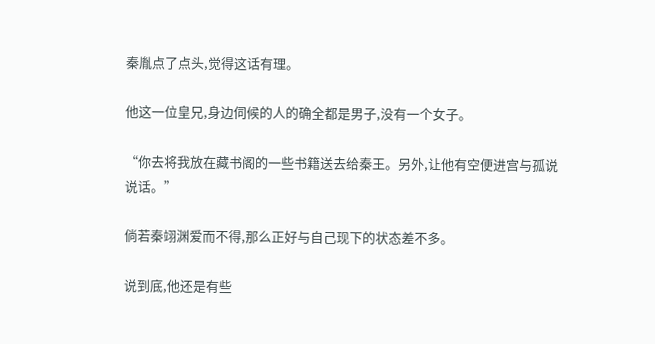秦胤点了点头,觉得这话有理。

他这一位皇兄,身边伺候的人的确全都是男子,没有一个女子。

“你去将我放在藏书阁的一些书籍送去给秦王。另外,让他有空便进宫与孤说说话。”

倘若秦翊渊爱而不得,那么正好与自己现下的状态差不多。

说到底,他还是有些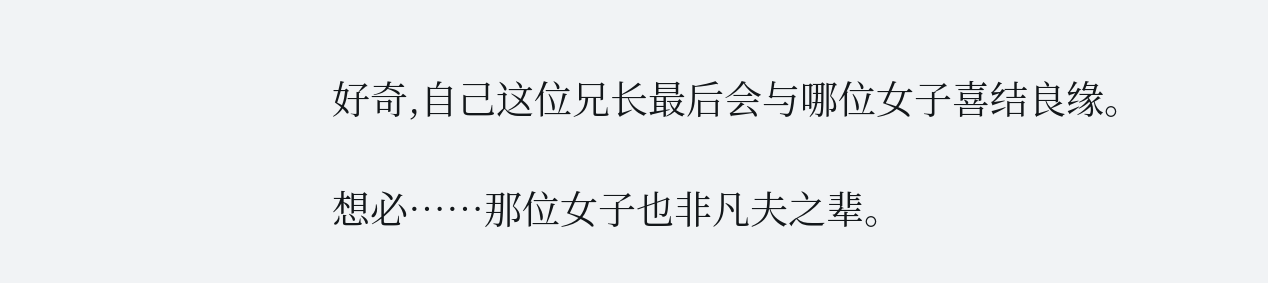好奇,自己这位兄长最后会与哪位女子喜结良缘。

想必……那位女子也非凡夫之辈。